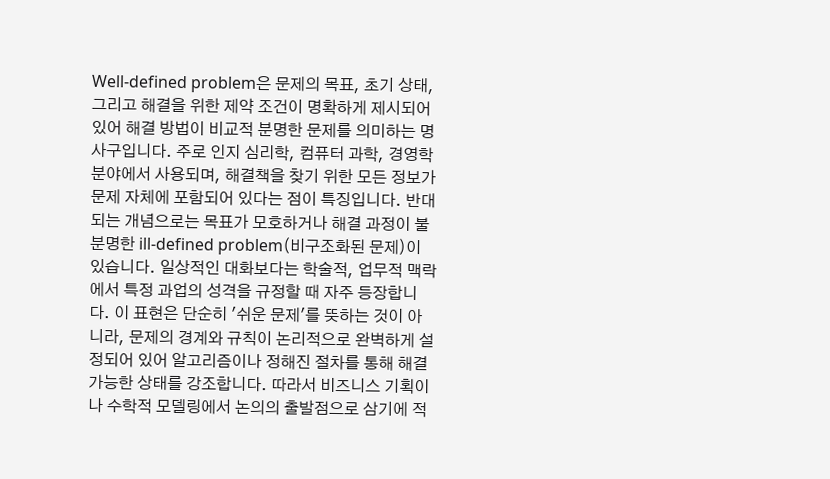Well-defined problem은 문제의 목표, 초기 상태, 그리고 해결을 위한 제약 조건이 명확하게 제시되어 있어 해결 방법이 비교적 분명한 문제를 의미하는 명사구입니다. 주로 인지 심리학, 컴퓨터 과학, 경영학 분야에서 사용되며, 해결책을 찾기 위한 모든 정보가 문제 자체에 포함되어 있다는 점이 특징입니다. 반대되는 개념으로는 목표가 모호하거나 해결 과정이 불분명한 ill-defined problem(비구조화된 문제)이 있습니다. 일상적인 대화보다는 학술적, 업무적 맥락에서 특정 과업의 성격을 규정할 때 자주 등장합니다. 이 표현은 단순히 '쉬운 문제'를 뜻하는 것이 아니라, 문제의 경계와 규칙이 논리적으로 완벽하게 설정되어 있어 알고리즘이나 정해진 절차를 통해 해결 가능한 상태를 강조합니다. 따라서 비즈니스 기획이나 수학적 모델링에서 논의의 출발점으로 삼기에 적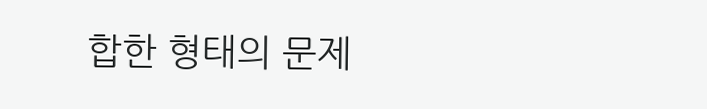합한 형태의 문제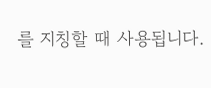를 지칭할 때 사용됩니다.